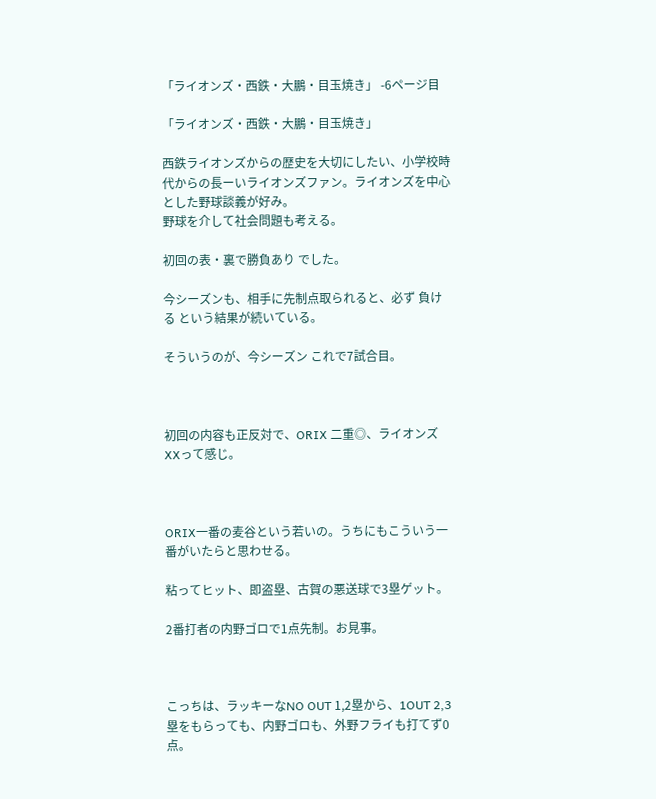「ライオンズ・西鉄・大鵬・目玉焼き」 -6ページ目

「ライオンズ・西鉄・大鵬・目玉焼き」

西鉄ライオンズからの歴史を大切にしたい、小学校時代からの長ーいライオンズファン。ライオンズを中心とした野球談義が好み。
野球を介して社会問題も考える。

初回の表・裏で勝負あり でした。

今シーズンも、相手に先制点取られると、必ず 負ける という結果が続いている。

そういうのが、今シーズン これで7試合目。



初回の内容も正反対で、ORIX 二重◎、ライオンズ XXって感じ。



ORIX一番の麦谷という若いの。うちにもこういう一番がいたらと思わせる。

粘ってヒット、即盗塁、古賀の悪送球で3塁ゲット。

2番打者の内野ゴロで1点先制。お見事。



こっちは、ラッキーなNO OUT 1,2塁から、1OUT 2,3塁をもらっても、内野ゴロも、外野フライも打てず0点。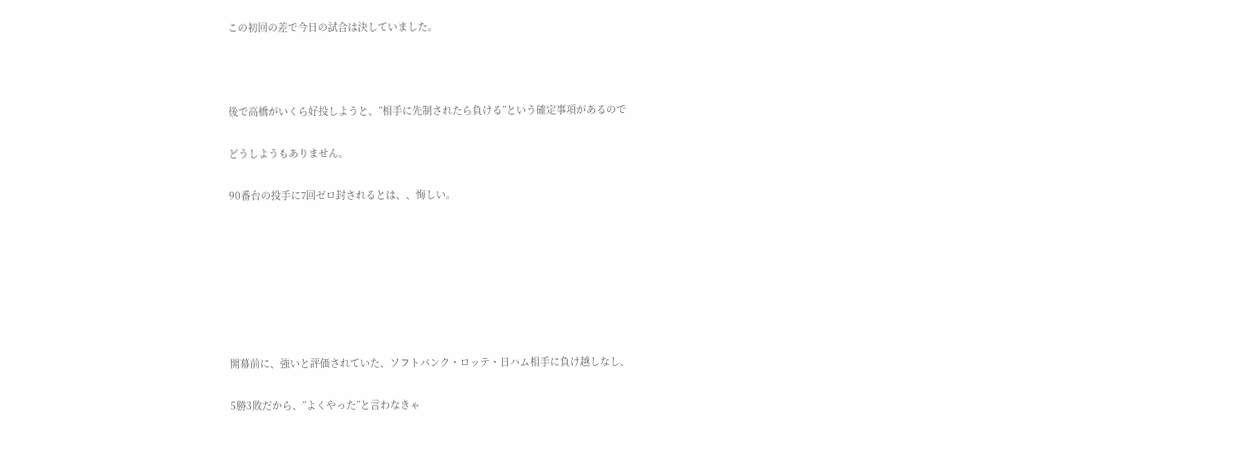この初回の差で今日の試合は決していました。



後で高橋がいくら好投しようと、”相手に先制されたら負ける”という確定事項があるので

どうしようもありません。

90番台の投手に7回ゼロ封されるとは、、悔しい。







開幕前に、強いと評価されていた、ソフトバンク・ロッテ・日ハム相手に負け越しなし、

5勝3敗だから、”よくやった”と言わなきゃ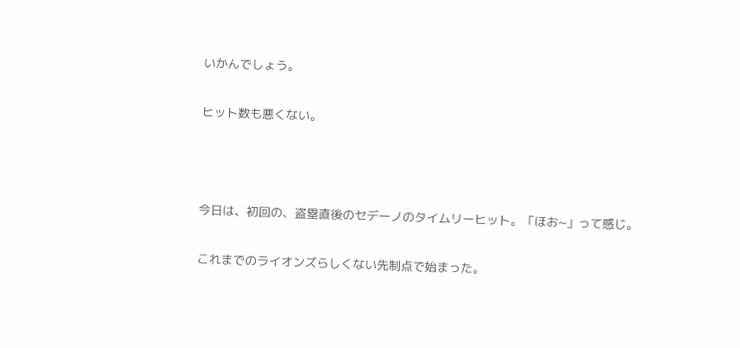いかんでしょう。

ヒット数も悪くない。



今日は、初回の、盗塁直後のセデーノのタイムリーヒット。「ほお~」って感じ。

これまでのライオンズらしくない先制点で始まった。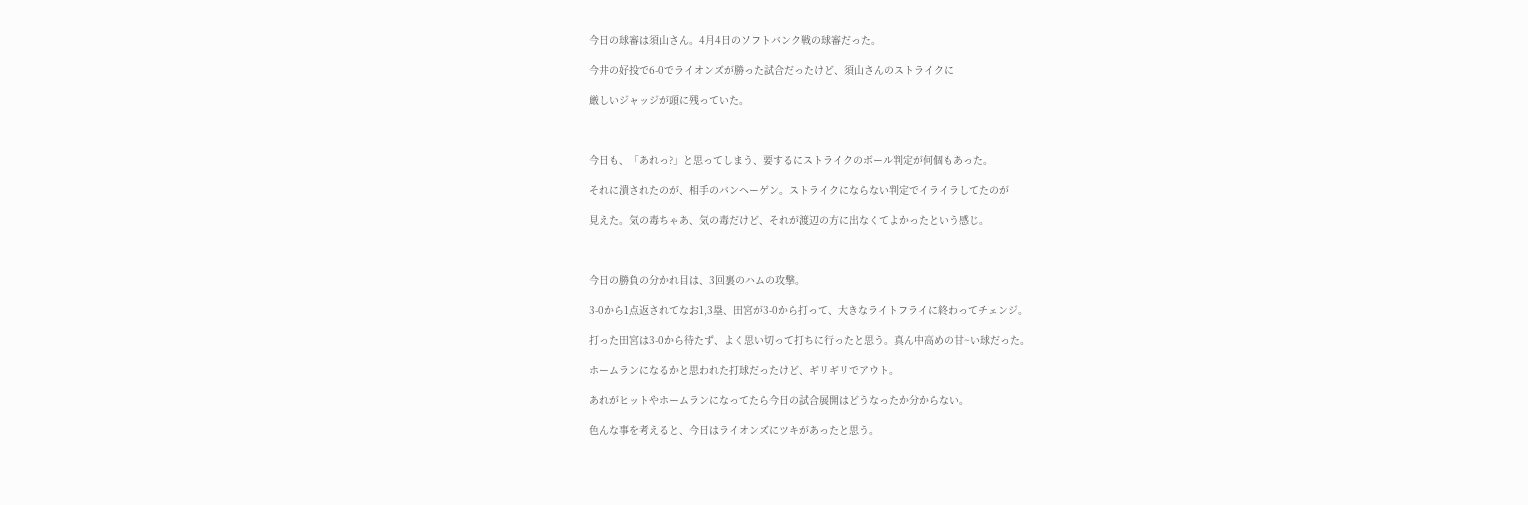今日の球審は須山さん。4月4日のソフトバンク戦の球審だった。

今井の好投で6-0でライオンズが勝った試合だったけど、須山さんのストライクに

厳しいジャッジが頭に残っていた。



今日も、「あれっ?」と思ってしまう、要するにストライクのボール判定が何個もあった。

それに潰されたのが、相手のバンヘーゲン。ストライクにならない判定でイライラしてたのが

見えた。気の毒ちゃあ、気の毒だけど、それが渡辺の方に出なくてよかったという感じ。



今日の勝負の分かれ目は、3回裏のハムの攻撃。

3-0から1点返されてなお1,3塁、田宮が3-0から打って、大きなライトフライに終わってチェンジ。

打った田宮は3-0から待たず、よく思い切って打ちに行ったと思う。真ん中高めの甘~い球だった。

ホームランになるかと思われた打球だったけど、ギリギリでアウト。

あれがヒットやホームランになってたら今日の試合展開はどうなったか分からない。

色んな事を考えると、今日はライオンズにツキがあったと思う。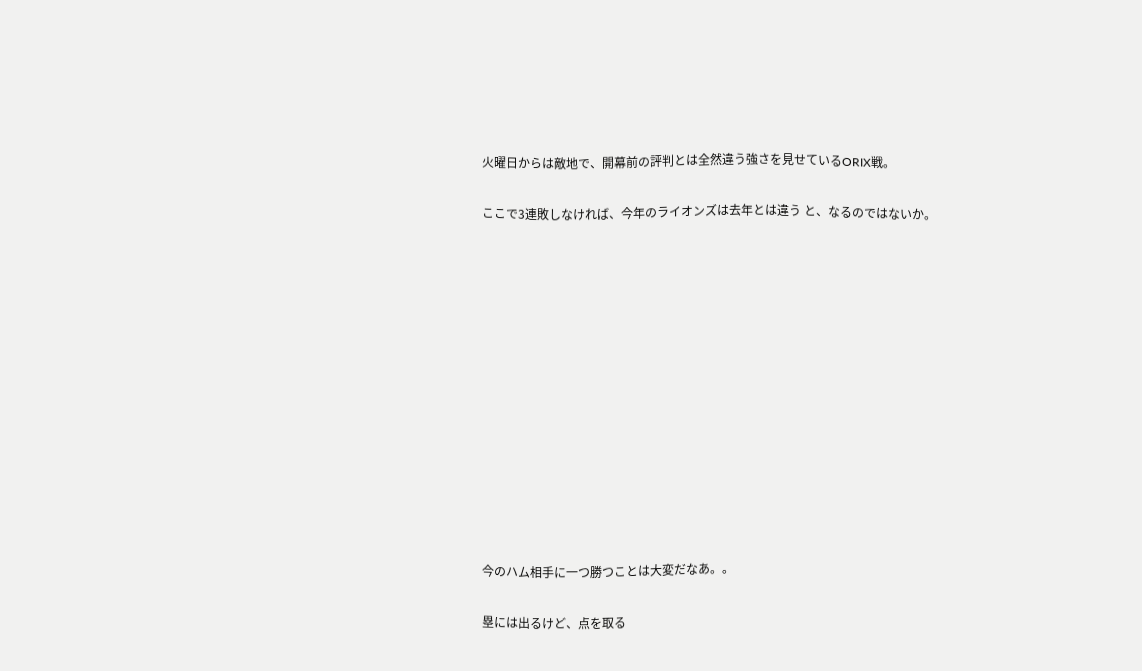火曜日からは敵地で、開幕前の評判とは全然違う強さを見せているORIX戦。

ここで3連敗しなければ、今年のライオンズは去年とは違う と、なるのではないか。













今のハム相手に一つ勝つことは大変だなあ。。

塁には出るけど、点を取る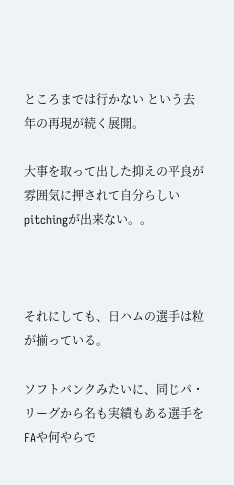ところまでは行かない という去年の再現が続く展開。

大事を取って出した抑えの平良が雰囲気に押されて自分らしいpitchingが出来ない。。



それにしても、日ハムの選手は粒が揃っている。

ソフトバンクみたいに、同じパ・リーグから名も実績もある選手をFAや何やらで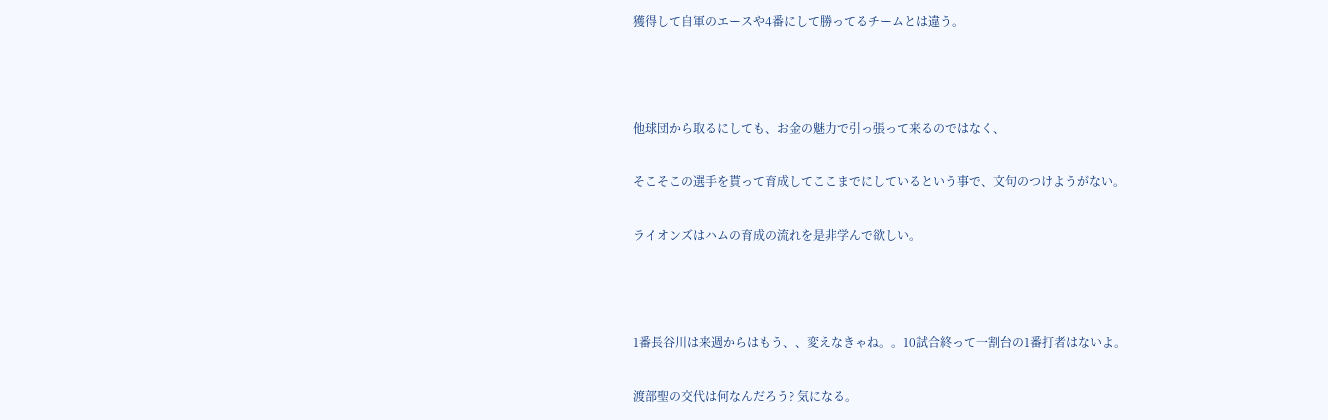獲得して自軍のエースや4番にして勝ってるチームとは違う。



他球団から取るにしても、お金の魅力で引っ張って来るのではなく、

そこそこの選手を貰って育成してここまでにしているという事で、文句のつけようがない。

ライオンズはハムの育成の流れを是非学んで欲しい。



1番長谷川は来週からはもう、、変えなきゃね。。10試合終って一割台の1番打者はないよ。

渡部聖の交代は何なんだろう? 気になる。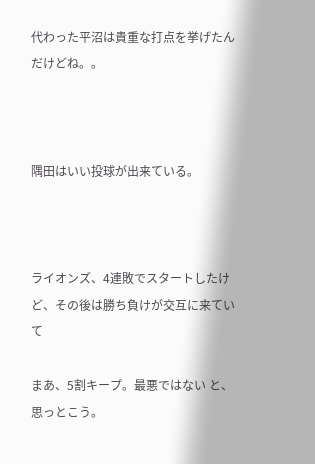代わった平沼は貴重な打点を挙げたんだけどね。。



隅田はいい投球が出来ている。



ライオンズ、4連敗でスタートしたけど、その後は勝ち負けが交互に来ていて

まあ、5割キープ。最悪ではない と、思っとこう。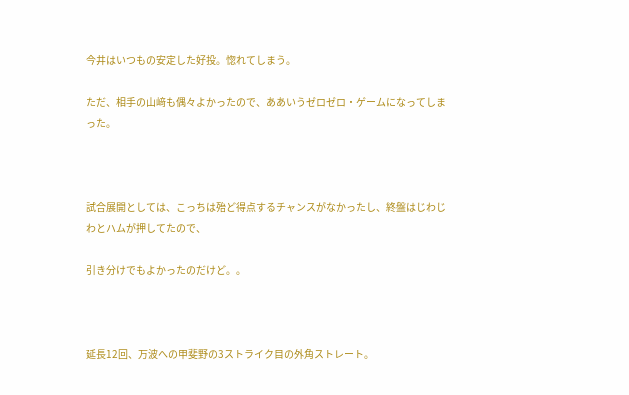今井はいつもの安定した好投。惚れてしまう。

ただ、相手の山﨑も偶々よかったので、ああいうゼロゼロ・ゲームになってしまった。



試合展開としては、こっちは殆ど得点するチャンスがなかったし、終盤はじわじわとハムが押してたので、

引き分けでもよかったのだけど。。



延長12回、万波への甲斐野の3ストライク目の外角ストレート。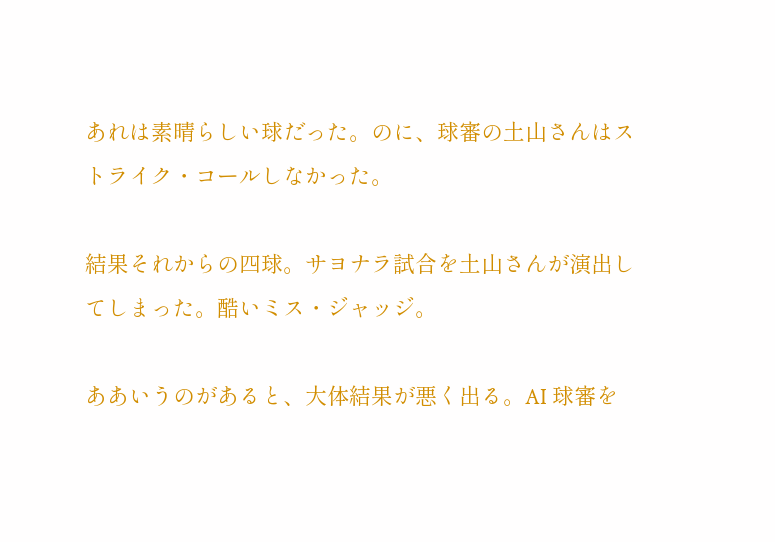あれは素晴らしい球だった。のに、球審の土山さんはストライク・コールしなかった。

結果それからの四球。サヨナラ試合を土山さんが演出してしまった。酷いミス・ジャッジ。

ああいうのがあると、大体結果が悪く出る。AI 球審を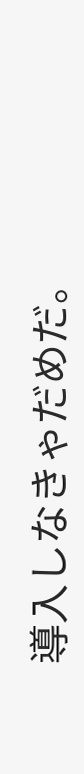導入しなきゃだめだ。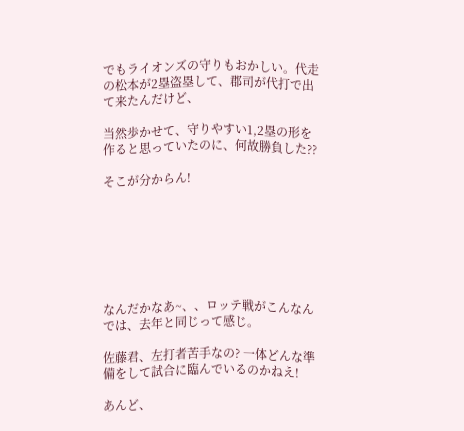でもライオンズの守りもおかしい。代走の松本が2塁盗塁して、郡司が代打で出て来たんだけど、

当然歩かせて、守りやすい1,2塁の形を作ると思っていたのに、何故勝負した??

そこが分からん!







なんだかなあ~、、ロッテ戦がこんなんでは、去年と同じって感じ。

佐藤君、左打者苦手なの? 一体どんな準備をして試合に臨んでいるのかねえ!

あんど、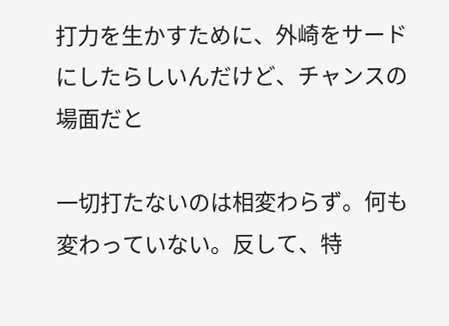打力を生かすために、外崎をサードにしたらしいんだけど、チャンスの場面だと

一切打たないのは相変わらず。何も変わっていない。反して、特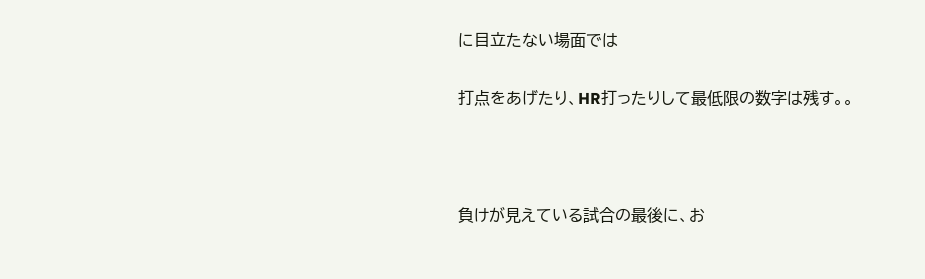に目立たない場面では

打点をあげたり、HR打ったりして最低限の数字は残す。。



負けが見えている試合の最後に、お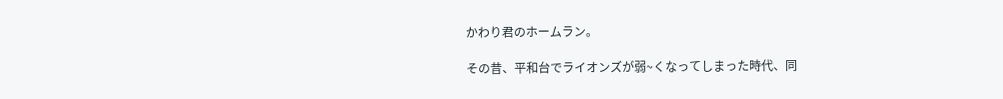かわり君のホームラン。

その昔、平和台でライオンズが弱~くなってしまった時代、同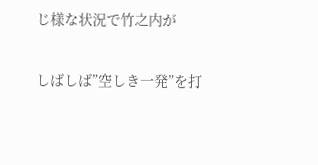じ様な状況で竹之内が

しばしば”空しき一発”を打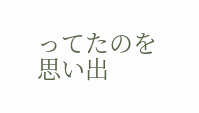ってたのを思い出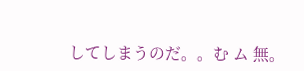してしまうのだ。。む ム 無。